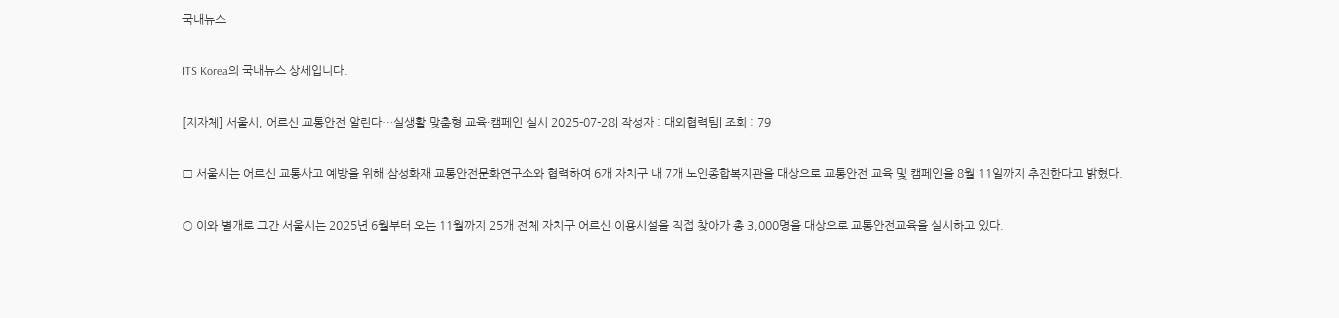국내뉴스

ITS Korea의 국내뉴스 상세입니다.

[지자체] 서울시, 어르신 교통안전 알린다…실생활 맞춤형 교육·캠페인 실시 2025-07-28| 작성자 : 대외협력팀| 조회 : 79

□ 서울시는 어르신 교통사고 예방을 위해 삼성화재 교통안전문화연구소와 협력하여 6개 자치구 내 7개 노인종합복지관을 대상으로 교통안전 교육 및 캠페인을 8월 11일까지 추진한다고 밝혔다.

○ 이와 별개로 그간 서울시는 2025년 6월부터 오는 11월까지 25개 전체 자치구 어르신 이용시설을 직접 찾아가 총 3,000명을 대상으로 교통안전교육을 실시하고 있다.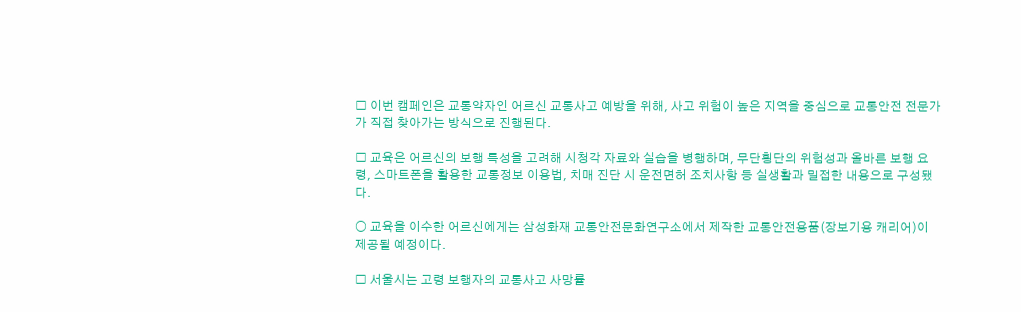□ 이번 캠페인은 교통약자인 어르신 교통사고 예방을 위해, 사고 위험이 높은 지역을 중심으로 교통안전 전문가가 직접 찾아가는 방식으로 진행된다.

□ 교육은 어르신의 보행 특성을 고려해 시청각 자료와 실습을 병행하며, 무단횡단의 위험성과 올바른 보행 요령, 스마트폰을 활용한 교통정보 이용법, 치매 진단 시 운전면허 조치사항 등 실생활과 밀접한 내용으로 구성됐다.

○ 교육을 이수한 어르신에게는 삼성화재 교통안전문화연구소에서 제작한 교통안전용품(장보기용 캐리어)이 제공될 예정이다.

□ 서울시는 고령 보행자의 교통사고 사망률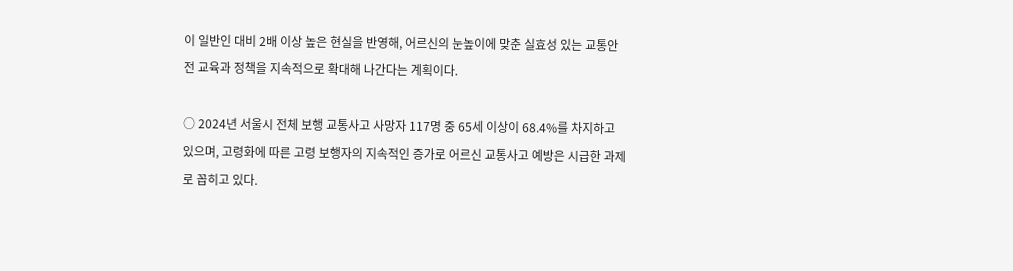이 일반인 대비 2배 이상 높은 현실을 반영해, 어르신의 눈높이에 맞춘 실효성 있는 교통안전 교육과 정책을 지속적으로 확대해 나간다는 계획이다.

○ 2024년 서울시 전체 보행 교통사고 사망자 117명 중 65세 이상이 68.4%를 차지하고 있으며, 고령화에 따른 고령 보행자의 지속적인 증가로 어르신 교통사고 예방은 시급한 과제로 꼽히고 있다.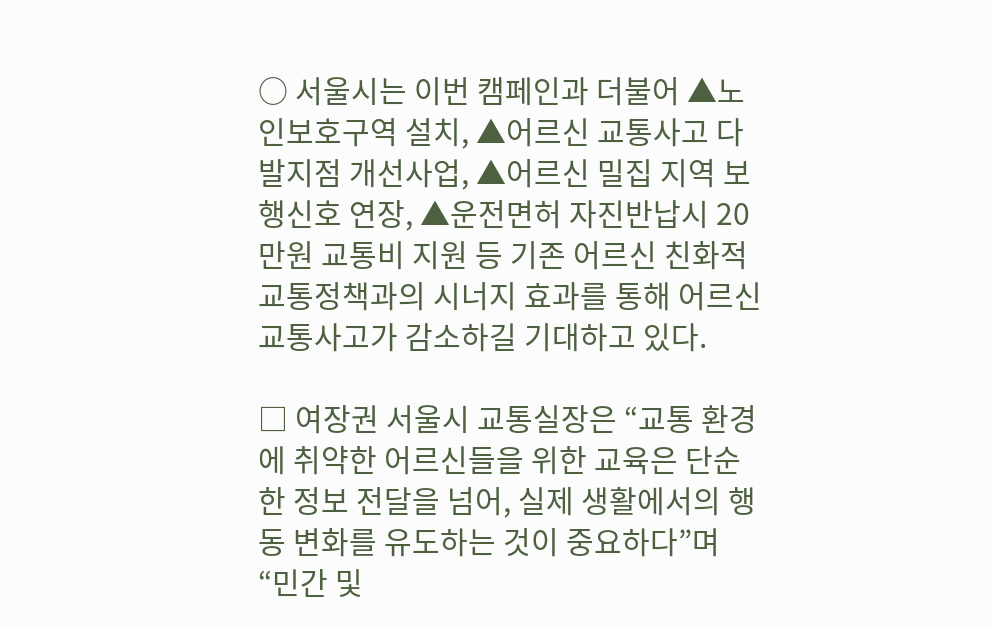○ 서울시는 이번 캠페인과 더불어 ▲노인보호구역 설치, ▲어르신 교통사고 다발지점 개선사업, ▲어르신 밀집 지역 보행신호 연장, ▲운전면허 자진반납시 20만원 교통비 지원 등 기존 어르신 친화적 교통정책과의 시너지 효과를 통해 어르신 교통사고가 감소하길 기대하고 있다.

□ 여장권 서울시 교통실장은 “교통 환경에 취약한 어르신들을 위한 교육은 단순한 정보 전달을 넘어, 실제 생활에서의 행동 변화를 유도하는 것이 중요하다”며 “민간 및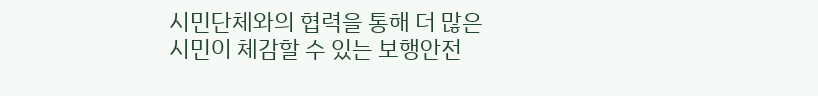시민단체와의 협력을 통해 더 많은 시민이 체감할 수 있는 보행안전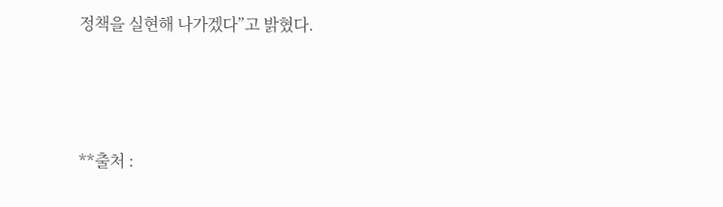정책을 실현해 나가겠다”고 밝혔다.



**출처 :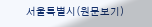서울특별시(원문보기)